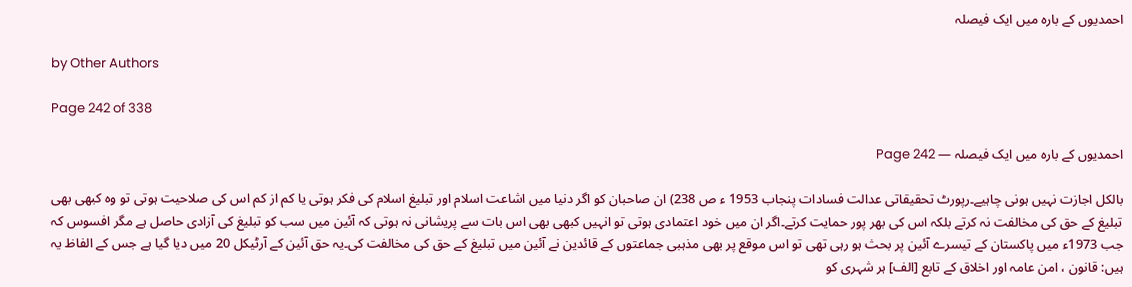احمدیوں کے بارہ میں ایک فیصلہ

by Other Authors

Page 242 of 338

احمدیوں کے بارہ میں ایک فیصلہ — Page 242

بالکل اجازت نہیں ہونی چاہیے۔رپورٹ تحقیقاتی عدالت فسادات پنجاب 1953 ء ص 238) ان صاحبان کو اگر دنیا میں اشاعت اسلام اور تبلیغ اسلام کی فکر ہوتی یا کم از کم اس کی صلاحیت ہوتی تو وہ کبھی بھی تبلیغ کے حق کی مخالفت نہ کرتے بلکہ اس کی بھر پور حمایت کرتے۔اگر ان میں خود اعتمادی ہوتی تو انہیں کبھی بھی اس بات سے پریشانی نہ ہوتی کہ آئین میں سب کو تبلیغ کی آزادی حاصل ہے مگر افسوس کہ جب 1973ء میں پاکستان کے تیسرے آئین پر بحث ہو رہی تھی تو اس موقع پر بھی مذہبی جماعتوں کے قائدین نے آئین میں تبلیغ کے حق کی مخالفت کی۔یہ حق آئین کے آرٹیکل 20 میں دیا گیا ہے جس کے الفاظ یہ ہیں: قانون ، امن عامہ اور اخلاق کے تابع [الف] ہر شہری کو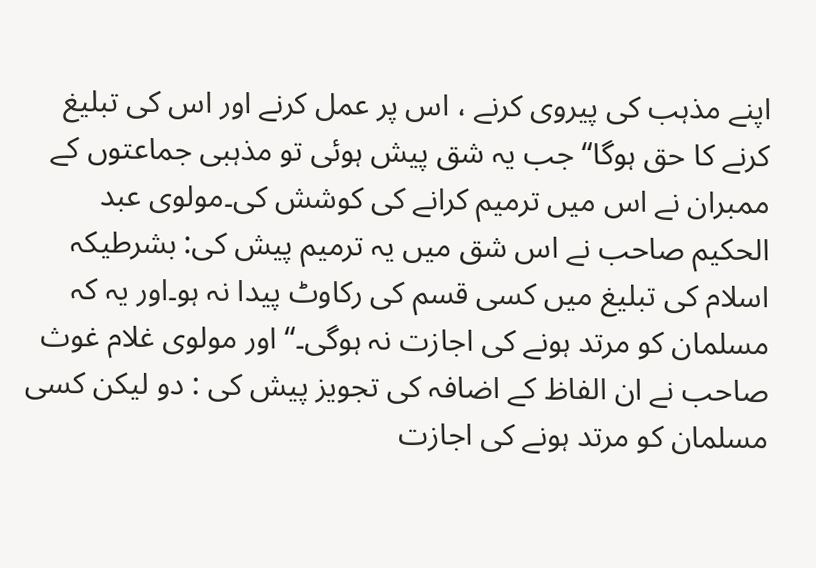اپنے مذہب کی پیروی کرنے ، اس پر عمل کرنے اور اس کی تبلیغ کرنے کا حق ہوگا“ جب یہ شق پیش ہوئی تو مذہبی جماعتوں کے ممبران نے اس میں ترمیم کرانے کی کوشش کی۔مولوی عبد الحکیم صاحب نے اس شق میں یہ ترمیم پیش کی: بشرطیکہ اسلام کی تبلیغ میں کسی قسم کی رکاوٹ پیدا نہ ہو۔اور یہ کہ مسلمان کو مرتد ہونے کی اجازت نہ ہوگی۔“ اور مولوی غلام غوث صاحب نے ان الفاظ کے اضافہ کی تجویز پیش کی : دو لیکن کسی مسلمان کو مرتد ہونے کی اجازت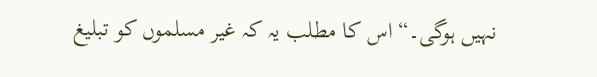نہیں ہوگی۔“ اس کا مطلب یہ کہ غیر مسلموں کو تبلیغ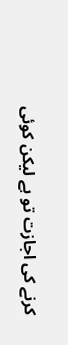کرنے کی اجازت تو ہے لیکن کوئی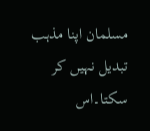مسلمان اپنا مذہب تبدیل نہیں کر سکتا۔اس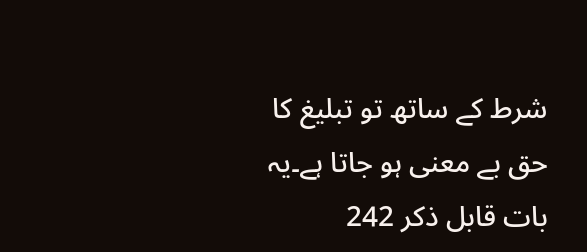شرط کے ساتھ تو تبلیغ کا حق بے معنی ہو جاتا ہے۔یہ بات قابل ذکر 242